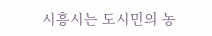시흥시는 도시민의 농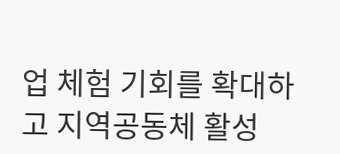업 체험 기회를 확대하고 지역공동체 활성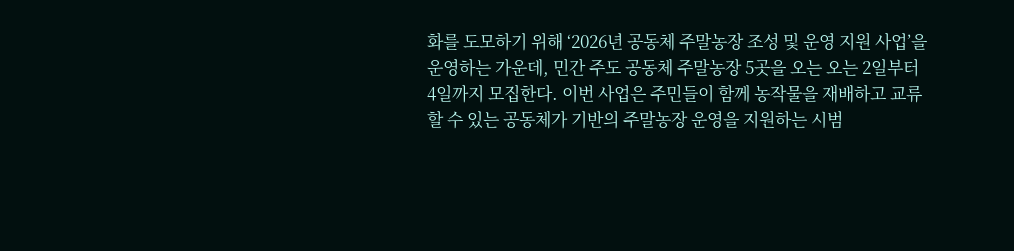화를 도모하기 위해 ‘2026년 공동체 주말농장 조성 및 운영 지원 사업’을 운영하는 가운데, 민간 주도 공동체 주말농장 5곳을 오는 오는 2일부터 4일까지 모집한다. 이번 사업은 주민들이 함께 농작물을 재배하고 교류할 수 있는 공동체가 기반의 주말농장 운영을 지원하는 시범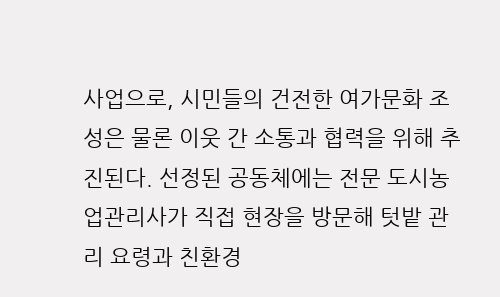사업으로, 시민들의 건전한 여가문화 조성은 물론 이웃 간 소통과 협력을 위해 추진된다. 선정된 공동체에는 전문 도시농업관리사가 직접 현장을 방문해 텃밭 관리 요령과 친환경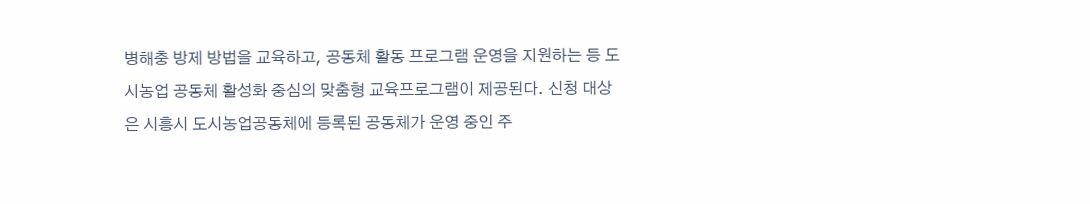병해충 방제 방법을 교육하고, 공동체 활동 프로그램 운영을 지원하는 등 도시농업 공동체 활성화 중심의 맞춤형 교육프로그램이 제공된다. 신청 대상은 시흥시 도시농업공동체에 등록된 공동체가 운영 중인 주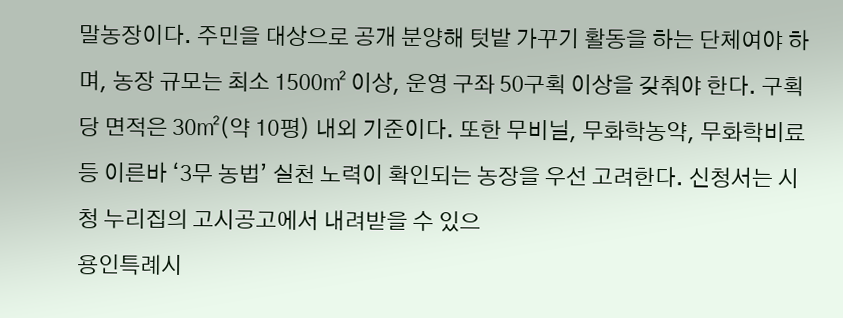말농장이다. 주민을 대상으로 공개 분양해 텃밭 가꾸기 활동을 하는 단체여야 하며, 농장 규모는 최소 1500㎡ 이상, 운영 구좌 50구획 이상을 갖춰야 한다. 구획당 면적은 30㎡(약 10평) 내외 기준이다. 또한 무비닐, 무화학농약, 무화학비료 등 이른바 ‘3무 농법’ 실천 노력이 확인되는 농장을 우선 고려한다. 신청서는 시청 누리집의 고시공고에서 내려받을 수 있으
용인특례시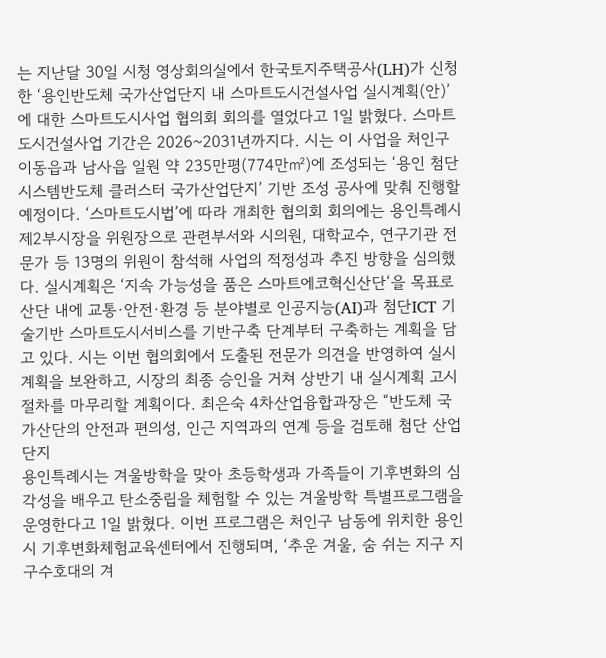는 지난달 30일 시청 영상회의실에서 한국토지주택공사(LH)가 신청한 ‘용인반도체 국가산업단지 내 스마트도시건설사업 실시계획(안)’에 대한 스마트도시사업 협의회 회의를 열었다고 1일 밝혔다. 스마트도시건설사업 기간은 2026~2031년까지다. 시는 이 사업을 처인구 이동읍과 남사읍 일원 약 235만평(774만㎡)에 조성되는 ‘용인 첨단시스템반도체 클러스터 국가산업단지’ 기반 조성 공사에 맞춰 진행할 예정이다. ‘스마트도시법’에 따라 개최한 협의회 회의에는 용인특례시 제2부시장을 위원장으로 관련부서와 시의원, 대학교수, 연구기관 전문가 등 13명의 위원이 참석해 사업의 적정성과 추진 방향을 심의했다. 실시계획은 ‘지속 가능성을 품은 스마트에코혁신산단‘을 목표로 산단 내에 교통·안전·환경 등 분야별로 인공지능(AI)과 첨단ICT 기술기반 스마트도시서비스를 기반구축 단계부터 구축하는 계획을 담고 있다. 시는 이번 협의회에서 도출된 전문가 의견을 반영하여 실시계획을 보완하고, 시장의 최종 승인을 거쳐 상반기 내 실시계획 고시 절차를 마무리할 계획이다. 최은숙 4차산업융합과장은 “반도체 국가산단의 안전과 편의성, 인근 지역과의 연계 등을 검토해 첨단 산업단지
용인특례시는 겨울방학을 맞아 초등학생과 가족들이 기후변화의 심각성을 배우고 탄소중립을 체험할 수 있는 겨울방학 특별프로그램을 운영한다고 1일 밝혔다. 이번 프로그램은 처인구 남동에 위치한 용인시 기후변화체험교육센터에서 진행되며, ‘추운 겨울, 숨 쉬는 지구 지구수호대의 겨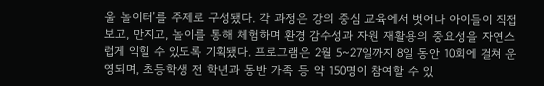울 놀이터’를 주제로 구성됐다. 각 과정은 강의 중심 교육에서 벗어나 아이들이 직접 보고, 만지고, 놀이를 통해 체험하며 환경 감수성과 자원 재활용의 중요성을 자연스럽게 익힐 수 있도록 기획됐다. 프로그램은 2월 5~27일까지 8일 동안 10회에 걸쳐 운영되며, 초등학생 전 학년과 동반 가족 등 약 150명이 참여할 수 있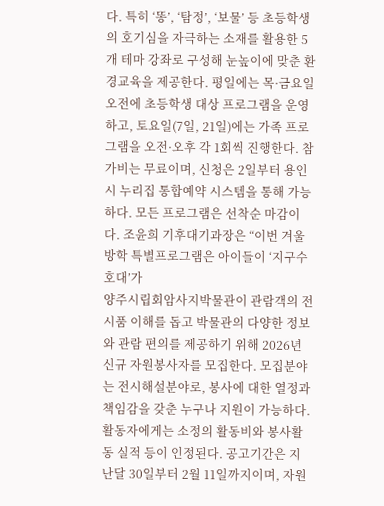다. 특히 ‘똥’, ‘탐정’, ‘보물’ 등 초등학생의 호기심을 자극하는 소재를 활용한 5개 테마 강좌로 구성해 눈높이에 맞춘 환경교육을 제공한다. 평일에는 목·금요일 오전에 초등학생 대상 프로그램을 운영하고, 토요일(7일, 21일)에는 가족 프로그램을 오전·오후 각 1회씩 진행한다. 참가비는 무료이며, 신청은 2일부터 용인시 누리집 통합예약 시스템을 통해 가능하다. 모든 프로그램은 선착순 마감이다. 조윤희 기후대기과장은 “이번 겨울방학 특별프로그램은 아이들이 ‘지구수호대’가
양주시립회암사지박물관이 관람객의 전시품 이해를 돕고 박물관의 다양한 정보와 관람 편의를 제공하기 위해 2026년 신규 자원봉사자를 모집한다. 모집분야는 전시해설분야로, 봉사에 대한 열정과 책임감을 갖춘 누구나 지원이 가능하다. 활동자에게는 소정의 활동비와 봉사활동 실적 등이 인정된다. 공고기간은 지난달 30일부터 2월 11일까지이며, 자원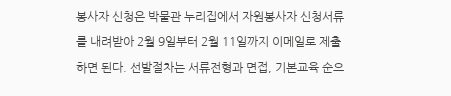봉사자 신청은 박물관 누리집에서 자원봉사자 신청서류를 내려받아 2월 9일부터 2월 11일까지 이메일로 제출하면 된다. 선발절차는 서류전형과 면접, 기본교육 순으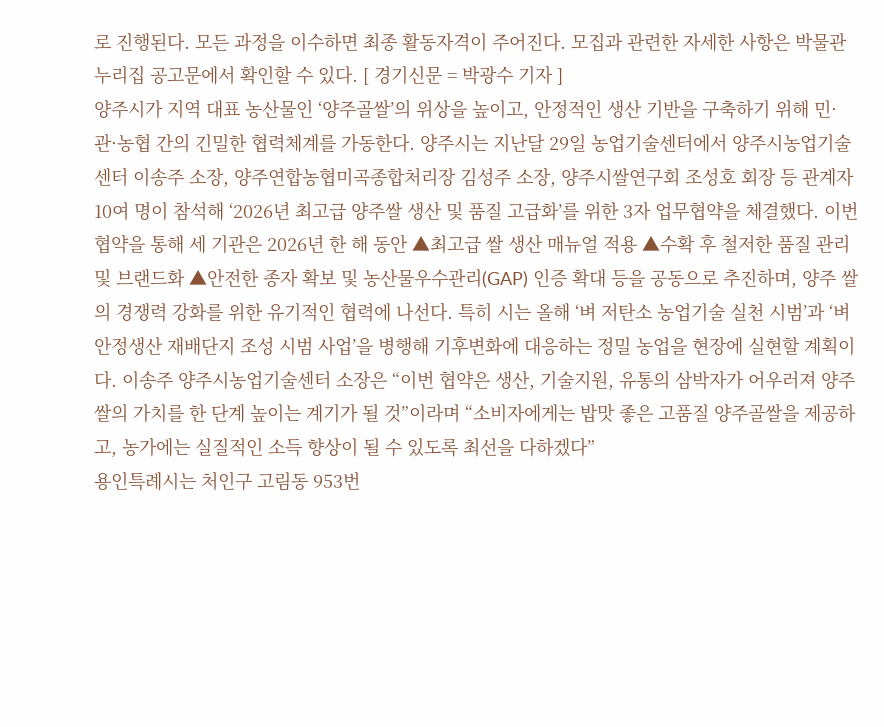로 진행된다. 모든 과정을 이수하면 최종 활동자격이 주어진다. 모집과 관련한 자세한 사항은 박물관 누리집 공고문에서 확인할 수 있다. [ 경기신문 = 박광수 기자 ]
양주시가 지역 대표 농산물인 ‘양주골쌀’의 위상을 높이고, 안정적인 생산 기반을 구축하기 위해 민·관·농협 간의 긴밀한 협력체계를 가동한다. 양주시는 지난달 29일 농업기술센터에서 양주시농업기술센터 이송주 소장, 양주연합농협미곡종합처리장 김성주 소장, 양주시쌀연구회 조성호 회장 등 관계자 10여 명이 참석해 ‘2026년 최고급 양주쌀 생산 및 품질 고급화’를 위한 3자 업무협약을 체결했다. 이번 협약을 통해 세 기관은 2026년 한 해 동안 ▲최고급 쌀 생산 매뉴얼 적용 ▲수확 후 철저한 품질 관리 및 브랜드화 ▲안전한 종자 확보 및 농산물우수관리(GAP) 인증 확대 등을 공동으로 추진하며, 양주 쌀의 경쟁력 강화를 위한 유기적인 협력에 나선다. 특히 시는 올해 ‘벼 저탄소 농업기술 실천 시범’과 ‘벼 안정생산 재배단지 조성 시범 사업’을 병행해 기후변화에 대응하는 정밀 농업을 현장에 실현할 계획이다. 이송주 양주시농업기술센터 소장은 “이번 협약은 생산, 기술지원, 유통의 삼박자가 어우러져 양주 쌀의 가치를 한 단계 높이는 계기가 될 것”이라며 “소비자에게는 밥맛 좋은 고품질 양주골쌀을 제공하고, 농가에는 실질적인 소득 향상이 될 수 있도록 최선을 다하겠다”
용인특례시는 처인구 고림동 953번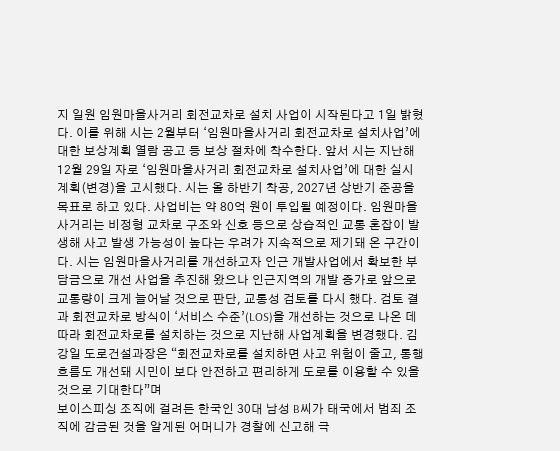지 일원 임원마을사거리 회전교차로 설치 사업이 시작된다고 1일 밝혔다. 이를 위해 시는 2월부터 ‘임원마을사거리 회전교차로 설치사업’에 대한 보상계획 열람 공고 등 보상 절차에 착수한다. 앞서 시는 지난해 12월 29일 자로 ‘임원마을사거리 회전교차로 설치사업’에 대한 실시계획(변경)을 고시했다. 시는 올 하반기 착공, 2027년 상반기 준공을 목표로 하고 있다. 사업비는 약 80억 원이 투입될 예정이다. 임원마을사거리는 비정형 교차로 구조와 신호 등으로 상습적인 교통 혼잡이 발생해 사고 발생 가능성이 높다는 우려가 지속적으로 제기돼 온 구간이다. 시는 임원마을사거리를 개선하고자 인근 개발사업에서 확보한 부담금으로 개선 사업을 추진해 왔으나 인근지역의 개발 증가로 앞으로 교통량이 크게 늘어날 것으로 판단, 교통성 검토를 다시 했다. 검토 결과 회전교차로 방식이 ‘서비스 수준’(LOS)을 개선하는 것으로 나온 데 따라 회전교차로를 설치하는 것으로 지난해 사업계획을 변경했다. 김강일 도로건설과장은 “회전교차로를 설치하면 사고 위험이 줄고, 통행흐름도 개선돼 시민이 보다 안전하고 편리하게 도로를 이용할 수 있을 것으로 기대한다”며
보이스피싱 조직에 걸려든 한국인 30대 남성 B씨가 태국에서 범죄 조직에 감금된 것을 알게된 어머니가 경찰에 신고해 극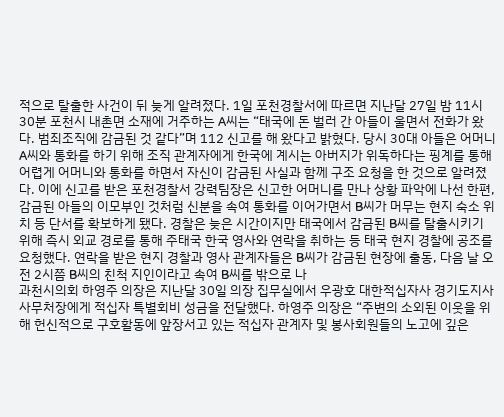적으로 탈출한 사건이 뒤 늦게 알려졌다. 1일 포천경찰서에 따르면 지난달 27일 밤 11시 30분 포천시 내촌면 소재에 거주하는 A씨는 “태국에 돈 벌러 간 아들이 울면서 전화가 왔다. 범죄조직에 감금된 것 같다”며 112 신고를 해 왔다고 밝혔다. 당시 30대 아들은 어머니 A씨와 통화를 하기 위해 조직 관계자에게 한국에 계시는 아버지가 위독하다는 핑계를 통해 어렵게 어머니와 통화를 하면서 자신이 감금된 사실과 함께 구조 요청을 한 것으로 알려졌다. 이에 신고를 받은 포천경찰서 강력팀장은 신고한 어머니를 만나 상황 파악에 나선 한편, 감금된 아들의 이모부인 것처럼 신분을 속여 통화를 이어가면서 B씨가 머무는 현지 숙소 위치 등 단서를 확보하게 됐다. 경찰은 늦은 시간이지만 태국에서 감금된 B씨를 탈출시키기 위해 즉시 외교 경로를 통해 주태국 한국 영사와 연락을 취하는 등 태국 현지 경찰에 공조를 요청했다. 연락을 받은 현지 경찰과 영사 관계자들은 B씨가 감금된 현장에 출동, 다음 날 오전 2시쯤 B씨의 친척 지인이라고 속여 B씨를 밖으로 나
과천시의회 하영주 의장은 지난달 30일 의장 집무실에서 우광호 대한적십자사 경기도지사 사무처장에게 적십자 특별회비 성금을 전달했다. 하영주 의장은 “주변의 소외된 이웃을 위해 헌신적으로 구호활동에 앞장서고 있는 적십자 관계자 및 봉사회원들의 노고에 깊은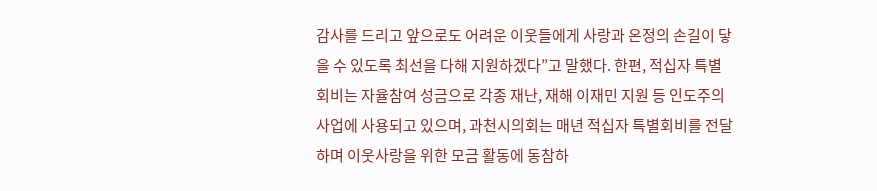감사를 드리고 앞으로도 어려운 이웃들에게 사랑과 온정의 손길이 닿을 수 있도록 최선을 다해 지원하겠다”고 말했다. 한편, 적십자 특별회비는 자율참여 성금으로 각종 재난, 재해 이재민 지원 등 인도주의 사업에 사용되고 있으며, 과천시의회는 매년 적십자 특별회비를 전달하며 이웃사랑을 위한 모금 활동에 동참하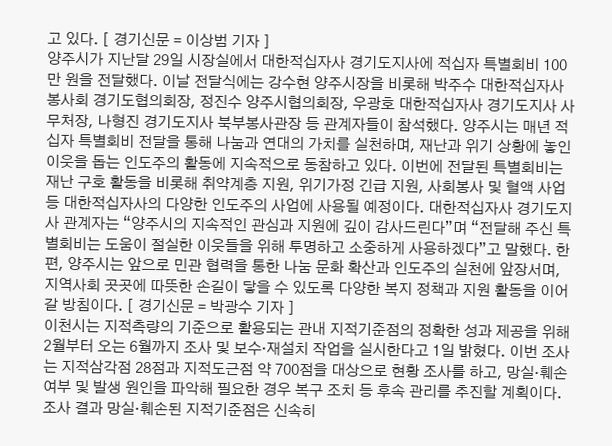고 있다. [ 경기신문 = 이상범 기자 ]
양주시가 지난달 29일 시장실에서 대한적십자사 경기도지사에 적십자 특별회비 100만 원을 전달했다. 이날 전달식에는 강수현 양주시장을 비롯해 박주수 대한적십자사봉사회 경기도협의회장, 정진수 양주시협의회장, 우광호 대한적십자사 경기도지사 사무처장, 나형진 경기도지사 북부봉사관장 등 관계자들이 참석했다. 양주시는 매년 적십자 특별회비 전달을 통해 나눔과 연대의 가치를 실천하며, 재난과 위기 상황에 놓인 이웃을 돕는 인도주의 활동에 지속적으로 동참하고 있다. 이번에 전달된 특별회비는 재난 구호 활동을 비롯해 취약계층 지원, 위기가정 긴급 지원, 사회봉사 및 혈액 사업 등 대한적십자사의 다양한 인도주의 사업에 사용될 예정이다. 대한적십자사 경기도지사 관계자는 “양주시의 지속적인 관심과 지원에 깊이 감사드린다”며 “전달해 주신 특별회비는 도움이 절실한 이웃들을 위해 투명하고 소중하게 사용하겠다”고 말했다. 한편, 양주시는 앞으로 민관 협력을 통한 나눔 문화 확산과 인도주의 실천에 앞장서며, 지역사회 곳곳에 따뜻한 손길이 닿을 수 있도록 다양한 복지 정책과 지원 활동을 이어갈 방침이다. [ 경기신문 = 박광수 기자 ]
이천시는 지적측량의 기준으로 활용되는 관내 지적기준점의 정확한 성과 제공을 위해 2월부터 오는 6월까지 조사 및 보수·재설치 작업을 실시한다고 1일 밝혔다. 이번 조사는 지적삼각점 28점과 지적도근점 약 700점을 대상으로 현황 조사를 하고, 망실·훼손 여부 및 발생 원인을 파악해 필요한 경우 복구 조치 등 후속 관리를 추진할 계획이다. 조사 결과 망실·훼손된 지적기준점은 신속히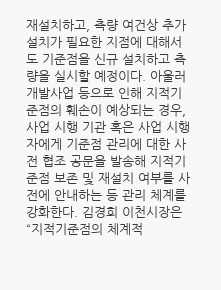재설치하고, 측량 여건상 추가 설치가 필요한 지점에 대해서도 기준점을 신규 설치하고 측량을 실시할 예정이다. 아울러 개발사업 등으로 인해 지적기준점의 훼손이 예상되는 경우, 사업 시행 기관 혹은 사업 시행자에게 기준점 관리에 대한 사전 협조 공문을 발송해 지적기준점 보존 및 재설치 여부를 사전에 안내하는 등 관리 체계를 강화한다. 김경희 이천시장은 “지적기준점의 체계적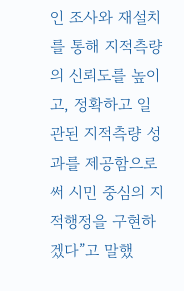인 조사와 재설치를 통해 지적측량의 신뢰도를 높이고, 정확하고 일관된 지적측량 성과를 제공함으로써 시민 중심의 지적행정을 구현하겠다”고 말했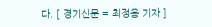다. [ 경기신문 = 최정용 기자 ]